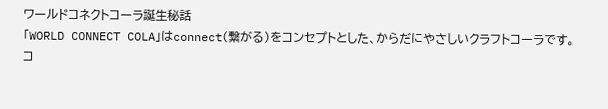ワールドコネクトコーラ誕生秘話
「WORLD CONNECT COLA」はconnect(繋がる)をコンセプトとした、からだにやさしいクラフトコーラです。コ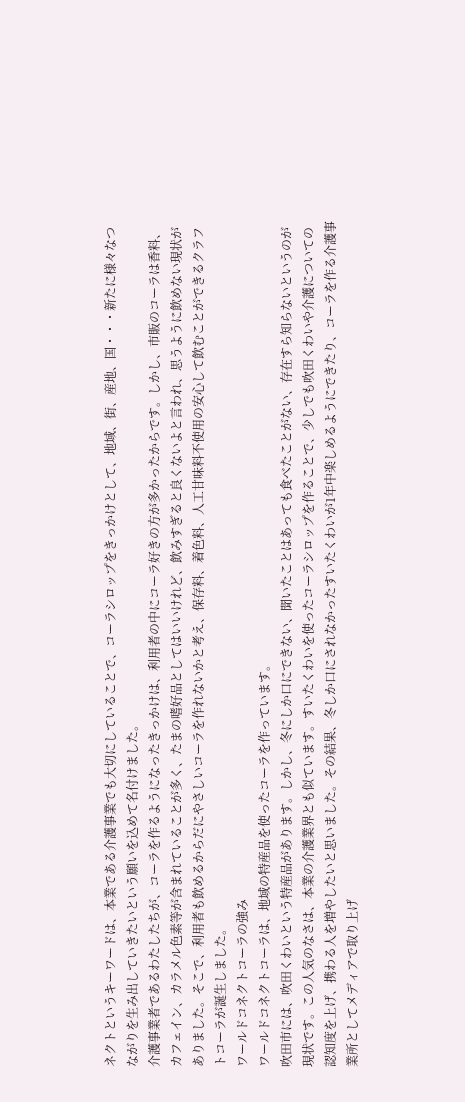ネクトというキーワードは、本業である介護事業でも大切にしていることで、コーラシロップをきっかけとして、地域、街、産地、国・・・新たに様々なつながりを生み出していきたいという願いを込めて名付けました。
介護事業者であるわたしたちが、コーラを作るようになったきっかけは、利用者の中にコーラ好きの方が多かったからです。しかし、市販のコーラは香料、カフェイン、カラメル色素等が含まれていることが多く、たまの嗜好品としてはいいけれど、飲みすぎると良くないよと言われ、思うように飲めない現状がありました。そこで、利用者も飲めるからだにやさしいコーラを作れないかと考え、保存料、着色料、人工甘味料不使用の安心して飲むことができるクラフトコーラが誕生しました。
ワールドコネクトコーラの強み
ワールドコネクトコーラは、地域の特産品を使ったコーラを作っています。
吹田市には、吹田くわいという特産品があります。しかし、冬にしか口にできない、聞いたことはあっても食べたことがない、存在すら知らないというのが現状です。この人気のなさは、本業の介護業界とも似ています。すいたくわいを使ったコーラシロップを作ることで、少しでも吹田くわいや介護についての認知度を上げ、携わる人を増やしたいと思いました。その結果、冬しか口にされなかったすいたくわいが1年中楽しめるようにできたり、コーラを作る介護事業所としてメディアで取り上げ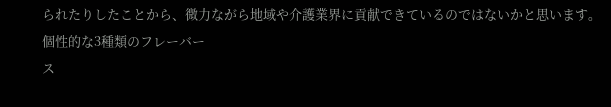られたりしたことから、微力ながら地域や介護業界に貢献できているのではないかと思います。
個性的な3種類のフレーバー
ス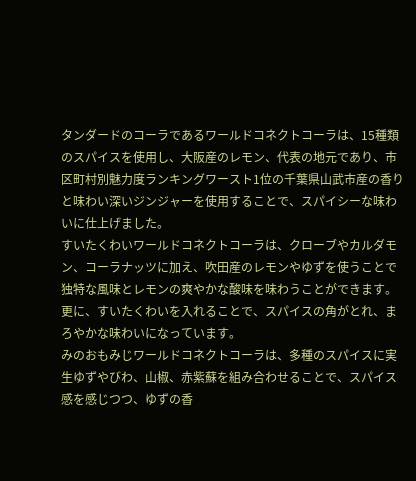タンダードのコーラであるワールドコネクトコーラは、15種類のスパイスを使用し、大阪産のレモン、代表の地元であり、市区町村別魅力度ランキングワースト1位の千葉県山武市産の香りと味わい深いジンジャーを使用することで、スパイシーな味わいに仕上げました。
すいたくわいワールドコネクトコーラは、クローブやカルダモン、コーラナッツに加え、吹田産のレモンやゆずを使うことで独特な風味とレモンの爽やかな酸味を味わうことができます。更に、すいたくわいを入れることで、スパイスの角がとれ、まろやかな味わいになっています。
みのおもみじワールドコネクトコーラは、多種のスパイスに実生ゆずやびわ、山椒、赤紫蘇を組み合わせることで、スパイス感を感じつつ、ゆずの香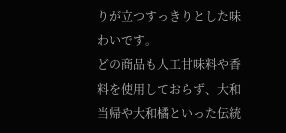りが立つすっきりとした味わいです。
どの商品も人工甘味料や香料を使用しておらず、大和当帰や大和橘といった伝統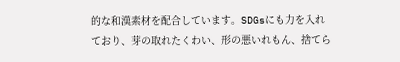的な和漢素材を配合しています。SDGsにも力を入れており、芽の取れたくわい、形の悪いれもん、捨てら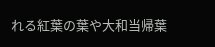れる紅葉の葉や大和当帰葉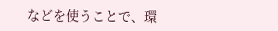などを使うことで、環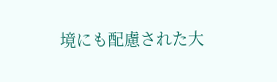境にも配慮された大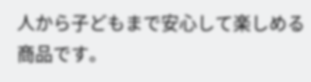人から子どもまで安心して楽しめる商品です。